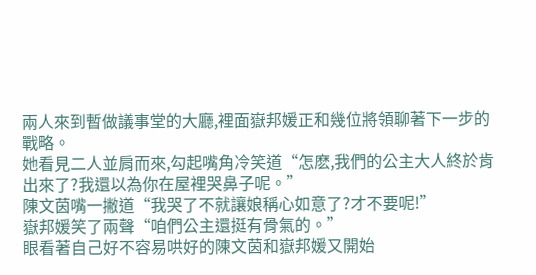兩人來到暫做議事堂的大廳,裡面嶽邦媛正和幾位將領聊著下一步的戰略。
她看見二人並肩而來,勾起嘴角冷笑道“怎麽,我們的公主大人終於肯出來了?我還以為你在屋裡哭鼻子呢。”
陳文茵嘴一撇道“我哭了不就讓娘稱心如意了?才不要呢!”
嶽邦媛笑了兩聲“咱們公主還挺有骨氣的。”
眼看著自己好不容易哄好的陳文茵和嶽邦媛又開始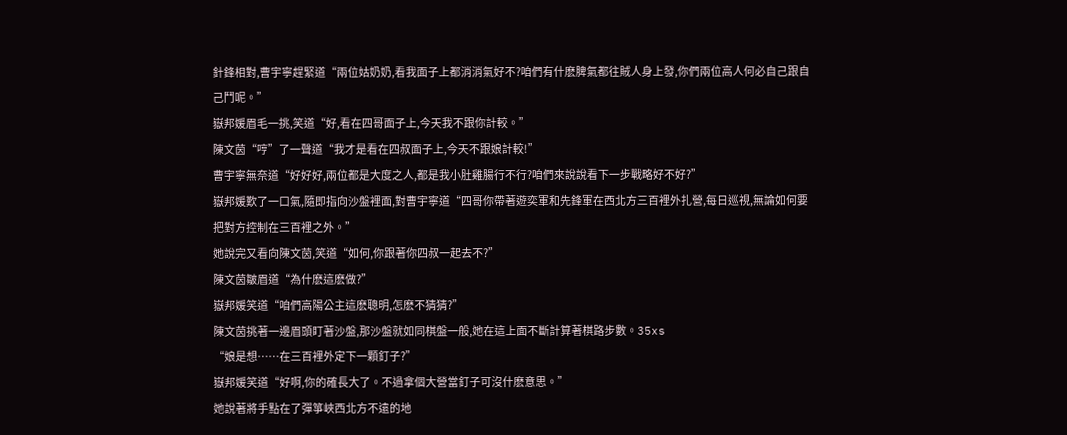針鋒相對,曹宇寧趕緊道“兩位姑奶奶,看我面子上都消消氣好不?咱們有什麽脾氣都往賊人身上發,你們兩位高人何必自己跟自己鬥呢。”
嶽邦媛眉毛一挑,笑道“好,看在四哥面子上,今天我不跟你計較。”
陳文茵“哼”了一聲道“我才是看在四叔面子上,今天不跟娘計較!”
曹宇寧無奈道“好好好,兩位都是大度之人,都是我小肚雞腸行不行?咱們來說說看下一步戰略好不好?”
嶽邦媛歎了一口氣,隨即指向沙盤裡面,對曹宇寧道“四哥你帶著遊奕軍和先鋒軍在西北方三百裡外扎營,每日巡視,無論如何要把對方控制在三百裡之外。”
她說完又看向陳文茵,笑道“如何,你跟著你四叔一起去不?”
陳文茵皺眉道“為什麽這麽做?”
嶽邦媛笑道“咱們高陽公主這麽聰明,怎麽不猜猜?”
陳文茵挑著一邊眉頭盯著沙盤,那沙盤就如同棋盤一般,她在這上面不斷計算著棋路步數。35xs
“娘是想……在三百裡外定下一顆釘子?”
嶽邦媛笑道“好啊,你的確長大了。不過拿個大營當釘子可沒什麽意思。”
她說著將手點在了彈箏峽西北方不遠的地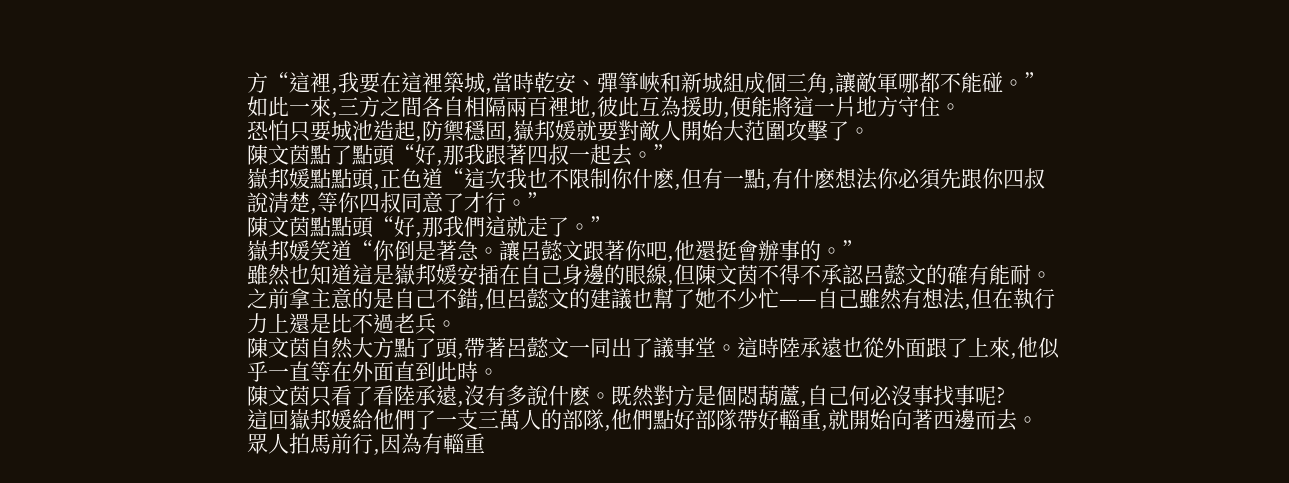方“這裡,我要在這裡築城,當時乾安、彈箏峽和新城組成個三角,讓敵軍哪都不能碰。”
如此一來,三方之間各自相隔兩百裡地,彼此互為援助,便能將這一片地方守住。
恐怕只要城池造起,防禦穩固,嶽邦媛就要對敵人開始大范圍攻擊了。
陳文茵點了點頭“好,那我跟著四叔一起去。”
嶽邦媛點點頭,正色道“這次我也不限制你什麽,但有一點,有什麽想法你必須先跟你四叔說清楚,等你四叔同意了才行。”
陳文茵點點頭“好,那我們這就走了。”
嶽邦媛笑道“你倒是著急。讓呂懿文跟著你吧,他還挺會辦事的。”
雖然也知道這是嶽邦媛安插在自己身邊的眼線,但陳文茵不得不承認呂懿文的確有能耐。之前拿主意的是自己不錯,但呂懿文的建議也幫了她不少忙——自己雖然有想法,但在執行力上還是比不過老兵。
陳文茵自然大方點了頭,帶著呂懿文一同出了議事堂。這時陸承遠也從外面跟了上來,他似乎一直等在外面直到此時。
陳文茵只看了看陸承遠,沒有多說什麽。既然對方是個悶葫蘆,自己何必沒事找事呢?
這回嶽邦媛給他們了一支三萬人的部隊,他們點好部隊帶好輜重,就開始向著西邊而去。
眾人拍馬前行,因為有輜重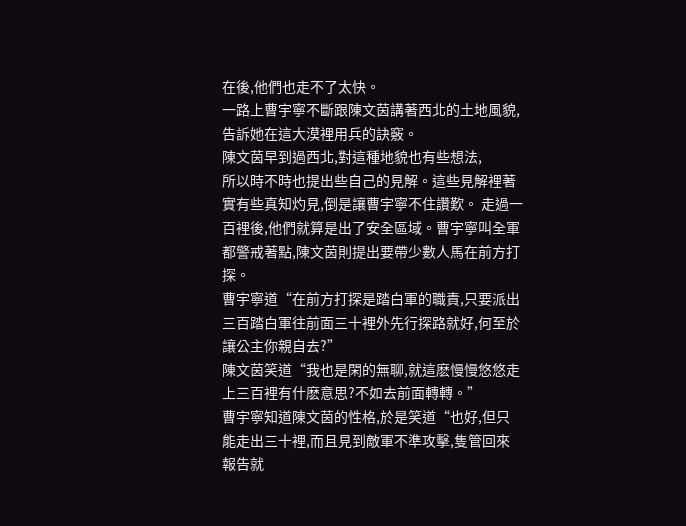在後,他們也走不了太快。
一路上曹宇寧不斷跟陳文茵講著西北的土地風貌,告訴她在這大漠裡用兵的訣竅。
陳文茵早到過西北,對這種地貌也有些想法,
所以時不時也提出些自己的見解。這些見解裡著實有些真知灼見,倒是讓曹宇寧不住讚歎。 走過一百裡後,他們就算是出了安全區域。曹宇寧叫全軍都警戒著點,陳文茵則提出要帶少數人馬在前方打探。
曹宇寧道“在前方打探是踏白軍的職責,只要派出三百踏白軍往前面三十裡外先行探路就好,何至於讓公主你親自去?”
陳文茵笑道“我也是閑的無聊,就這麽慢慢悠悠走上三百裡有什麽意思?不如去前面轉轉。”
曹宇寧知道陳文茵的性格,於是笑道“也好,但只能走出三十裡,而且見到敵軍不準攻擊,隻管回來報告就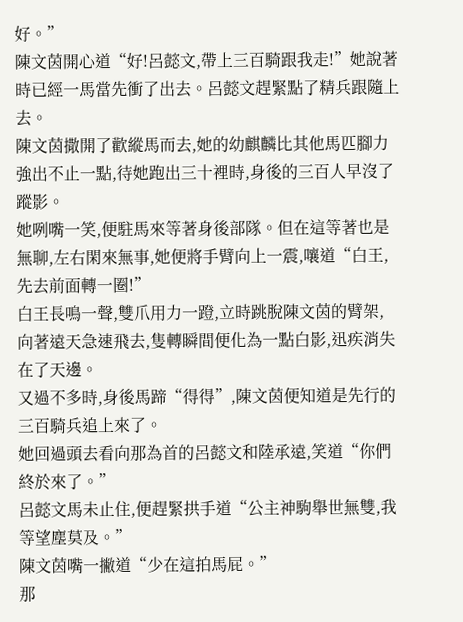好。”
陳文茵開心道“好!呂懿文,帶上三百騎跟我走!”她說著時已經一馬當先衝了出去。呂懿文趕緊點了精兵跟隨上去。
陳文茵撒開了歡縱馬而去,她的幼麒麟比其他馬匹腳力強出不止一點,待她跑出三十裡時,身後的三百人早沒了蹤影。
她咧嘴一笑,便駐馬來等著身後部隊。但在這等著也是無聊,左右閑來無事,她便將手臂向上一震,嚷道“白王,先去前面轉一圈!”
白王長鳴一聲,雙爪用力一蹬,立時跳脫陳文茵的臂架, 向著遠天急速飛去,隻轉瞬間便化為一點白影,迅疾消失在了天邊。
又過不多時,身後馬蹄“得得”,陳文茵便知道是先行的三百騎兵追上來了。
她回過頭去看向那為首的呂懿文和陸承遠,笑道“你們終於來了。”
呂懿文馬未止住,便趕緊拱手道“公主神駒舉世無雙,我等望塵莫及。”
陳文茵嘴一撇道“少在這拍馬屁。”
那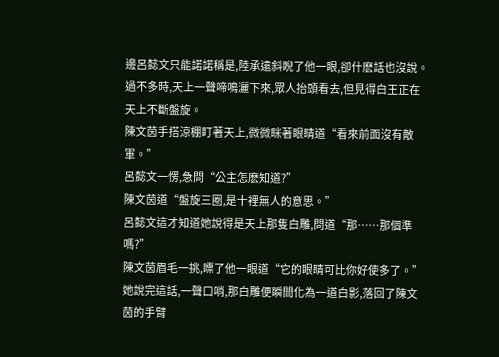邊呂懿文只能諾諾稱是,陸承遠斜睨了他一眼,卻什麽話也沒說。
過不多時,天上一聲啼鳴灑下來,眾人抬頭看去,但見得白王正在天上不斷盤旋。
陳文茵手搭涼棚盯著天上,微微眯著眼睛道“看來前面沒有敵軍。”
呂懿文一愣,急問“公主怎麽知道?”
陳文茵道“盤旋三圈,是十裡無人的意思。”
呂懿文這才知道她說得是天上那隻白雕,問道“那……那個準嗎?”
陳文茵眉毛一挑,瞟了他一眼道“它的眼睛可比你好使多了。”
她說完這話,一聲口哨,那白雕便瞬間化為一道白影,落回了陳文茵的手臂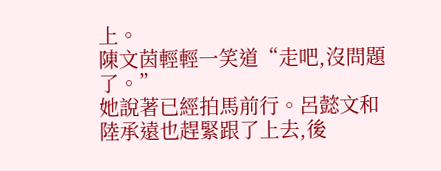上。
陳文茵輕輕一笑道“走吧,沒問題了。”
她說著已經拍馬前行。呂懿文和陸承遠也趕緊跟了上去,後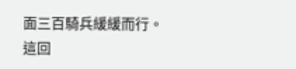面三百騎兵緩緩而行。
這回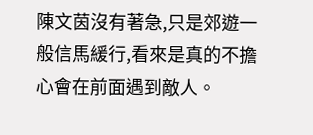陳文茵沒有著急,只是郊遊一般信馬緩行,看來是真的不擔心會在前面遇到敵人。